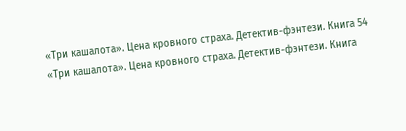«Три кашалота». Цена кровного страха. Детектив-фэнтези. Книга 54
«Три кашалота». Цена кровного страха. Детектив-фэнтези. Книга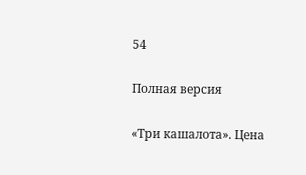54

Полная версия

«Три кашалота». Цена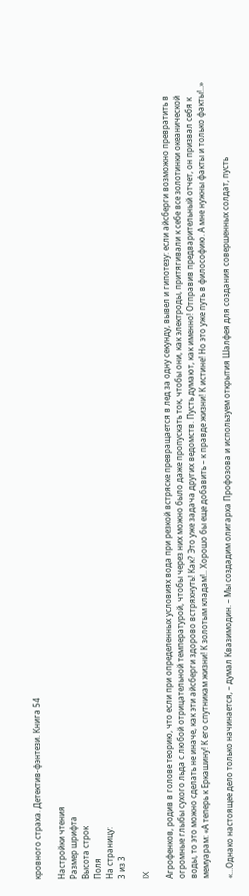кровного страха. Детектив-фэнтези. Книга 54

Настройки чтения
Размер шрифта
Высота строк
Поля
На страницу:
3 из 3

IX

Агрофенков, родив в голове теорию, что если при определенных условиях вода при резкой встряске превращается в лед за одну секунду, вывел и гипотезу: если айсберги возможно превратить в огромные глыбы сухого льда с любой отрицательной температурой, чтобы через них можно было даже пропускать ток, чтобы они, как электроды, притягивали к себе все золотинки океанической воды, то это можно сделать не иначе, как эти айсберги здорово встряхнуть! Как? Это уже задача других ведомств. Пусть думают, как именно! Отправив предварительный отчет, он призвал себя к мемуарам: «А теперь к Еркашину! К его спутникам жизни! К золотым кладам!.. Хорошо бы еще добавить – к правде жизни! К истине! Но это уже путь в философию. А мне нужны факты и только факты!..»

«…Однако настоящее дело только начинается, – думал Квазимодин. – Мы создадим олигарха Профозова и используем открытия Шалфея для создания совершенных солдат, пусть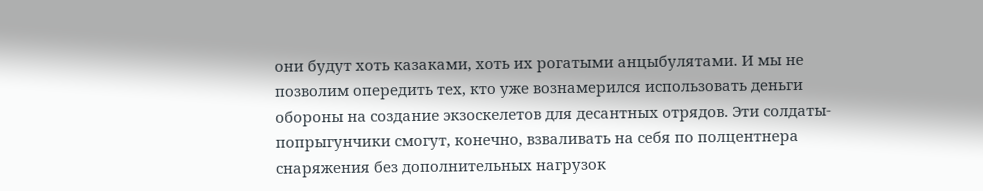они будут хоть казаками, хоть их рогатыми анцыбулятами. И мы не позволим опередить тех, кто уже вознамерился использовать деньги обороны на создание экзоскелетов для десантных отрядов. Эти солдаты-попрыгунчики смогут, конечно, взваливать на себя по полцентнера снаряжения без дополнительных нагрузок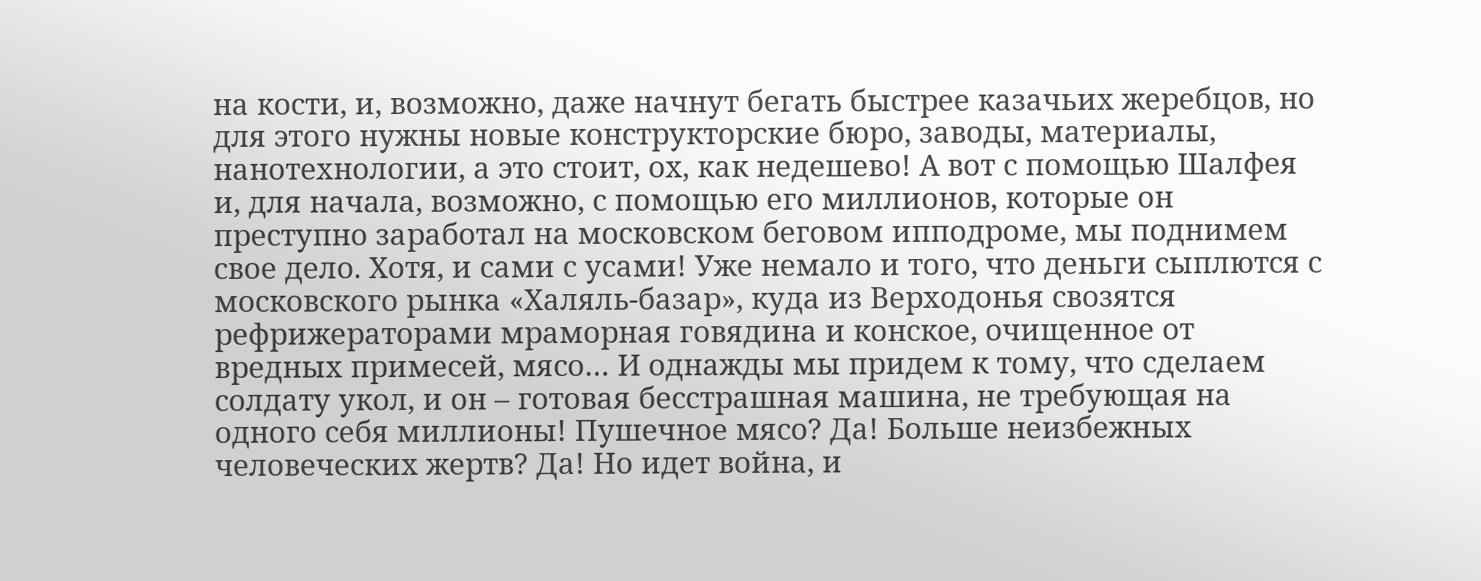на кости, и, возможно, даже начнут бегать быстрее казачьих жеребцов, но для этого нужны новые конструкторские бюро, заводы, материалы, нанотехнологии, а это стоит, ох, как недешево! А вот с помощью Шалфея и, для начала, возможно, с помощью его миллионов, которые он преступно заработал на московском беговом ипподроме, мы поднимем свое дело. Хотя, и сами с усами! Уже немало и того, что деньги сыплются с московского рынка «Халяль-базар», куда из Верходонья свозятся рефрижераторами мраморная говядина и конское, очищенное от вредных примесей, мясо… И однажды мы придем к тому, что сделаем солдату укол, и он – готовая бесстрашная машина, не требующая на одного себя миллионы! Пушечное мясо? Да! Больше неизбежных человеческих жертв? Да! Но идет война, и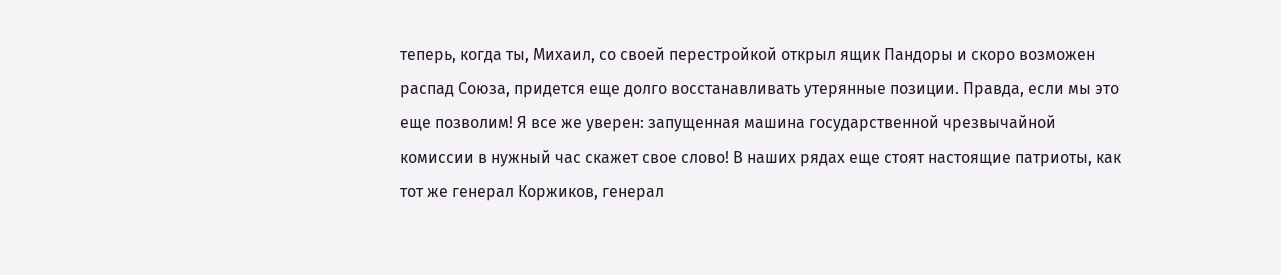теперь, когда ты, Михаил, со своей перестройкой открыл ящик Пандоры и скоро возможен распад Союза, придется еще долго восстанавливать утерянные позиции. Правда, если мы это еще позволим! Я все же уверен: запущенная машина государственной чрезвычайной комиссии в нужный час скажет свое слово! В наших рядах еще стоят настоящие патриоты, как тот же генерал Коржиков, генерал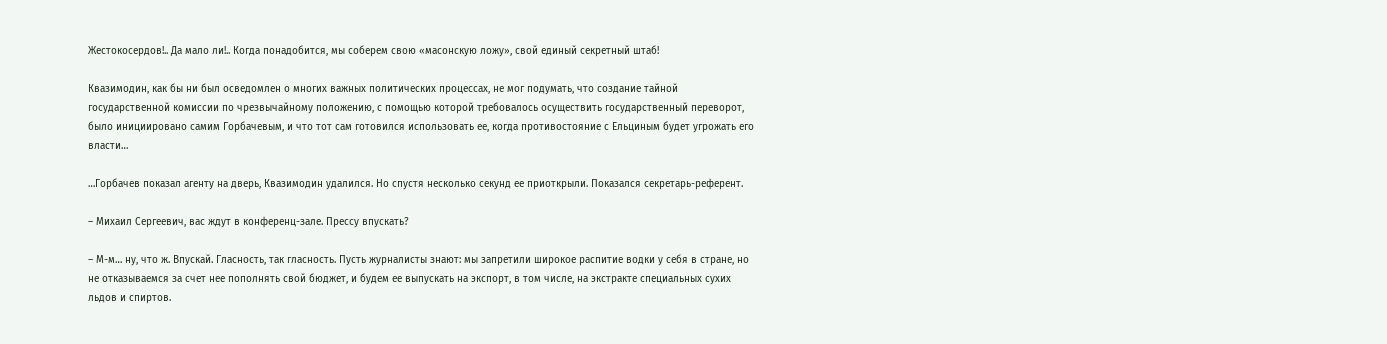Жестокосердов!.. Да мало ли!.. Когда понадобится, мы соберем свою «масонскую ложу», свой единый секретный штаб!

Квазимодин, как бы ни был осведомлен о многих важных политических процессах, не мог подумать, что создание тайной государственной комиссии по чрезвычайному положению, с помощью которой требовалось осуществить государственный переворот, было инициировано самим Горбачевым, и что тот сам готовился использовать ее, когда противостояние с Ельциным будет угрожать его власти…

…Горбачев показал агенту на дверь, Квазимодин удалился. Но спустя несколько секунд ее приоткрыли. Показался секретарь-референт.

– Михаил Сергеевич, вас ждут в конференц-зале. Прессу впускать?

– М-м… ну, что ж. Впускай. Гласность, так гласность. Пусть журналисты знают: мы запретили широкое распитие водки у себя в стране, но не отказываемся за счет нее пополнять свой бюджет, и будем ее выпускать на экспорт, в том числе, на экстракте специальных сухих льдов и спиртов.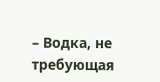– Водка, не требующая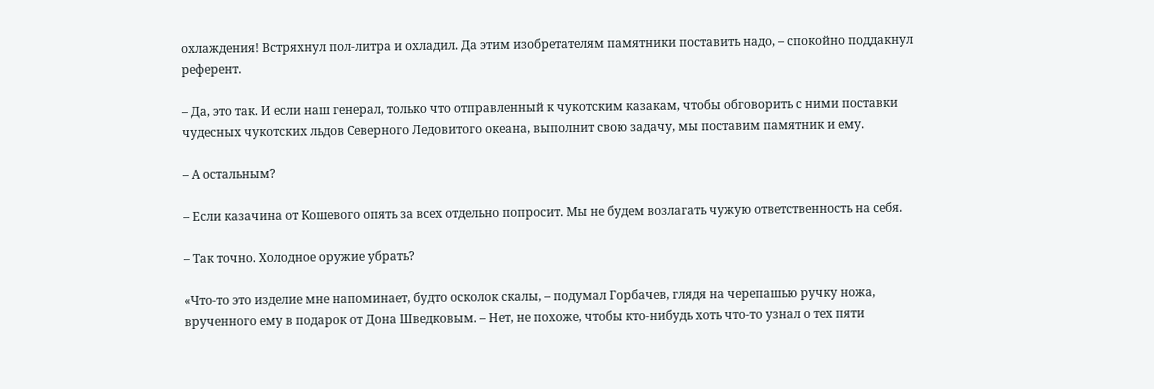охлаждения! Встряхнул пол-литра и охладил. Да этим изобретателям памятники поставить надо, – спокойно поддакнул референт.

– Да, это так. И если наш генерал, только что отправленный к чукотским казакам, чтобы обговорить с ними поставки чудесных чукотских льдов Северного Ледовитого океана, выполнит свою задачу, мы поставим памятник и ему.

– А остальным?

– Если казачина от Кошевого опять за всех отдельно попросит. Мы не будем возлагать чужую ответственность на себя.

– Так точно. Холодное оружие убрать?

«Что-то это изделие мне напоминает, будто осколок скалы, – подумал Горбачев, глядя на черепашью ручку ножа, врученного ему в подарок от Дона Шведковым. – Нет, не похоже, чтобы кто-нибудь хоть что-то узнал о тех пяти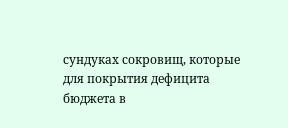сундуках сокровищ, которые для покрытия дефицита бюджета в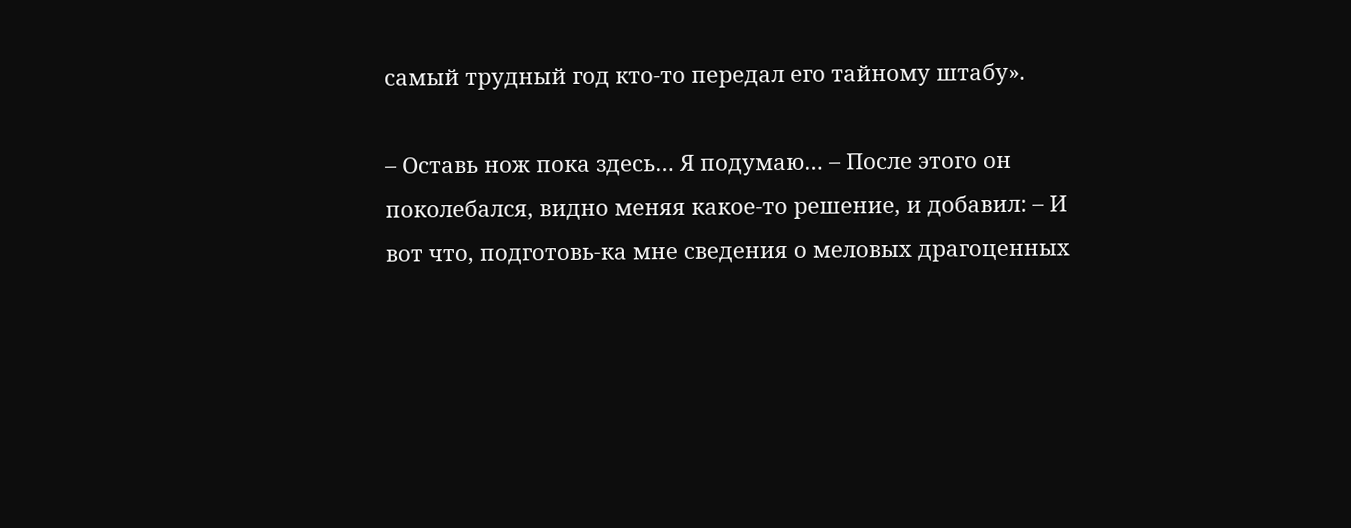самый трудный год кто-то передал его тайному штабу».

– Оставь нож пока здесь… Я подумаю… – После этого он поколебался, видно меняя какое-то решение, и добавил: – И вот что, подготовь-ка мне сведения о меловых драгоценных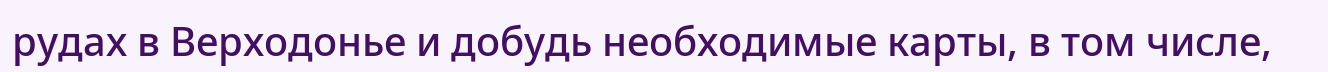рудах в Верходонье и добудь необходимые карты, в том числе,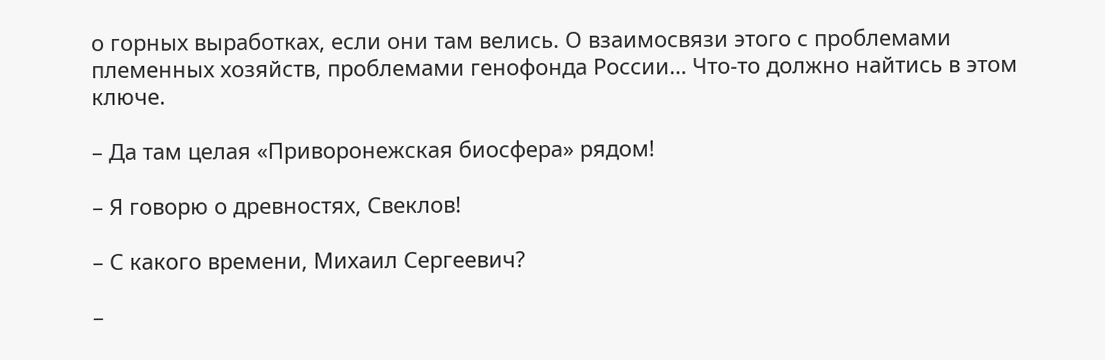о горных выработках, если они там велись. О взаимосвязи этого с проблемами племенных хозяйств, проблемами генофонда России… Что-то должно найтись в этом ключе.

– Да там целая «Приворонежская биосфера» рядом!

– Я говорю о древностях, Свеклов!

– С какого времени, Михаил Сергеевич?

–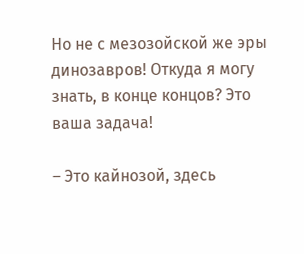Но не с мезозойской же эры динозавров! Откуда я могу знать, в конце концов? Это ваша задача!

– Это кайнозой, здесь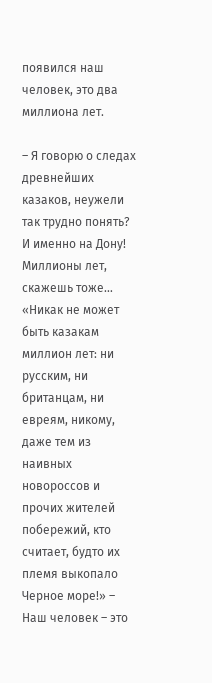появился наш человек, это два миллиона лет.

– Я говорю о следах древнейших казаков, неужели так трудно понять? И именно на Дону! Миллионы лет, скажешь тоже… «Никак не может быть казакам миллион лет: ни русским, ни британцам, ни евреям, никому, даже тем из наивных новороссов и прочих жителей побережий, кто считает, будто их племя выкопало Черное море!» – Наш человек – это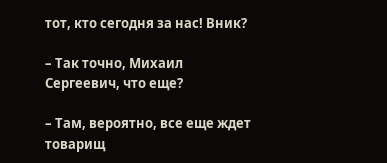тот, кто сегодня за нас! Вник?

– Так точно, Михаил Сергеевич, что еще?

– Там, вероятно, все еще ждет товарищ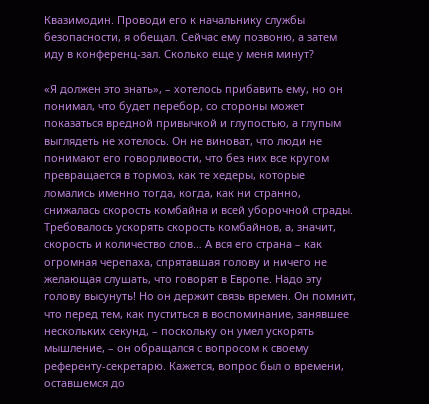Квазимодин. Проводи его к начальнику службы безопасности, я обещал. Сейчас ему позвоню, а затем иду в конференц-зал. Сколько еще у меня минут?

«Я должен это знать», – хотелось прибавить ему, но он понимал, что будет перебор, со стороны может показаться вредной привычкой и глупостью, а глупым выглядеть не хотелось. Он не виноват, что люди не понимают его говорливости, что без них все кругом превращается в тормоз, как те хедеры, которые ломались именно тогда, когда, как ни странно, снижалась скорость комбайна и всей уборочной страды. Требовалось ускорять скорость комбайнов, а, значит, скорость и количество слов… А вся его страна – как огромная черепаха, спрятавшая голову и ничего не желающая слушать, что говорят в Европе. Надо эту голову высунуть! Но он держит связь времен. Он помнит, что перед тем, как пуститься в воспоминание, занявшее нескольких секунд, – поскольку он умел ускорять мышление, – он обращался с вопросом к своему референту-секретарю. Кажется, вопрос был о времени, оставшемся до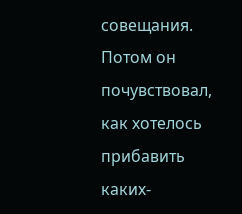совещания. Потом он почувствовал, как хотелось прибавить каких-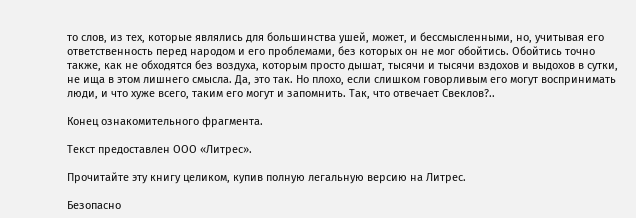то слов, из тех, которые являлись для большинства ушей, может, и бессмысленными, но, учитывая его ответственность перед народом и его проблемами, без которых он не мог обойтись. Обойтись точно также, как не обходятся без воздуха, которым просто дышат, тысячи и тысячи вздохов и выдохов в сутки, не ища в этом лишнего смысла. Да, это так. Но плохо, если слишком говорливым его могут воспринимать люди, и что хуже всего, таким его могут и запомнить. Так, что отвечает Свеклов?..

Конец ознакомительного фрагмента.

Текст предоставлен ООО «Литрес».

Прочитайте эту книгу целиком, купив полную легальную версию на Литрес.

Безопасно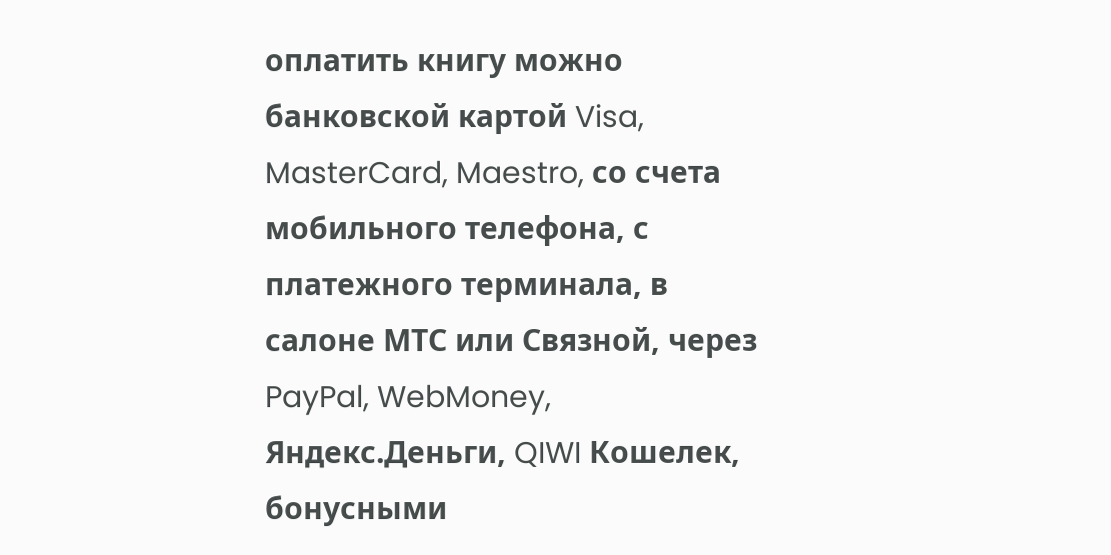оплатить книгу можно банковской картой Visa, MasterCard, Maestro, со счета мобильного телефона, с платежного терминала, в салоне МТС или Связной, через PayPal, WebMoney, Яндекс.Деньги, QIWI Кошелек, бонусными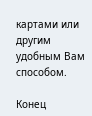картами или другим удобным Вам способом.

Конец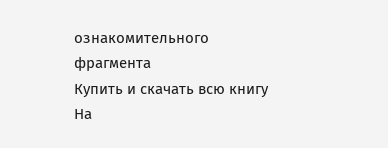ознакомительного фрагмента
Купить и скачать всю книгу
На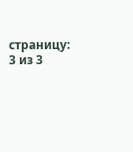страницу:
3 из 3